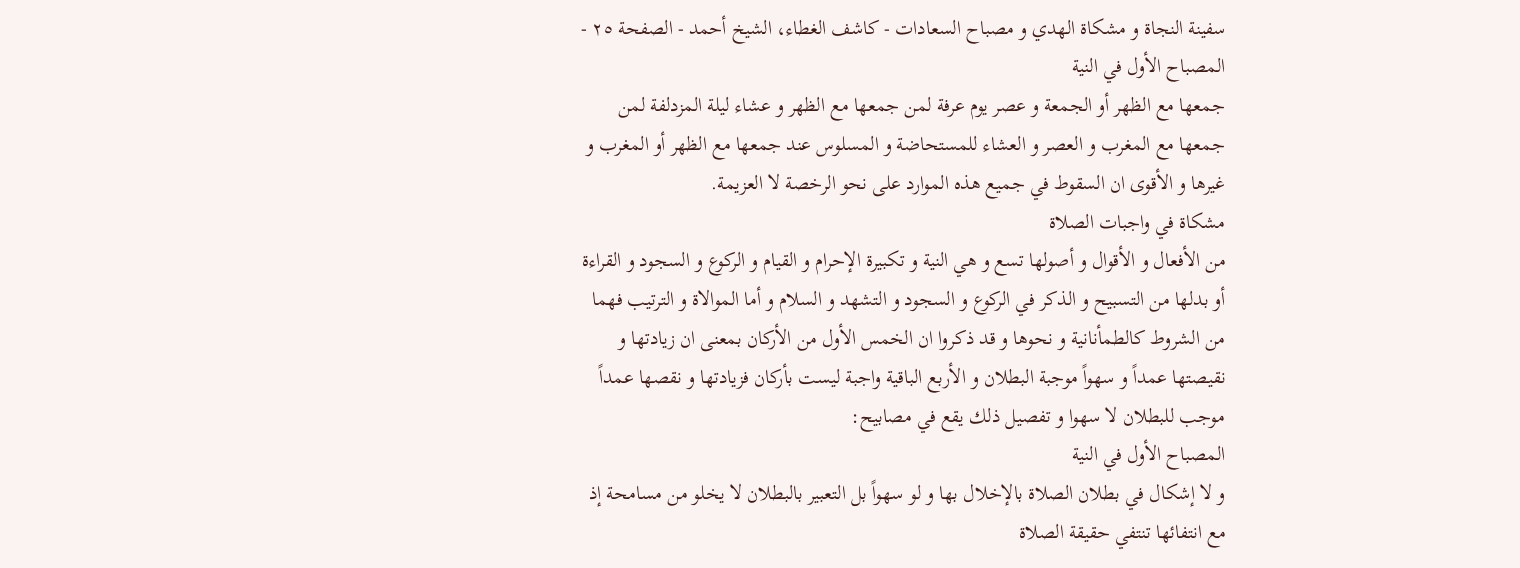سفينة النجاة و مشكاة الهدي و مصباح السعادات - كاشف الغطاء، الشيخ أحمد - الصفحة ٢٥ - المصباح الأول في النية
جمعها مع الظهر أو الجمعة و عصر يوم عرفة لمن جمعها مع الظهر و عشاء ليلة المزدلفة لمن جمعها مع المغرب و العصر و العشاء للمستحاضة و المسلوس عند جمعها مع الظهر أو المغرب و غيرها و الأقوى ان السقوط في جميع هذه الموارد على نحو الرخصة لا العزيمة.
مشكاة في واجبات الصلاة
من الأفعال و الأقوال و أصولها تسع و هي النية و تكبيرة الإحرام و القيام و الركوع و السجود و القراءة أو بدلها من التسبيح و الذكر في الركوع و السجود و التشهد و السلام و أما الموالاة و الترتيب فهما من الشروط كالطمأنانية و نحوها و قد ذكروا ان الخمس الأول من الأركان بمعنى ان زيادتها و نقيصتها عمداً و سهواً موجبة البطلان و الأربع الباقية واجبة ليست بأركان فزيادتها و نقصها عمداً موجب للبطلان لا سهوا و تفصيل ذلك يقع في مصابيح:
المصباح الأول في النية
و لا إشكال في بطلان الصلاة بالإخلال بها و لو سهواً بل التعبير بالبطلان لا يخلو من مسامحة إذ مع انتفائها تنتفي حقيقة الصلاة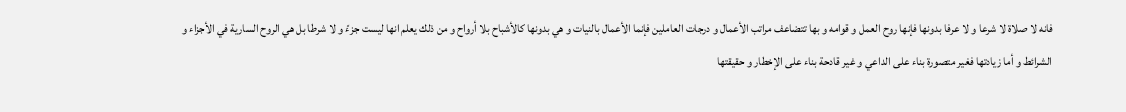فانه لا صلاة لا شرعا و لا عرفا بدونها فإنها روح العمل و قوامه و بها تتضاعف مراتب الأعمال و درجات العاملين فإنما الأعمال بالنيات و هي بدونها كالأشباح بلا أرواح و من ذلك يعلم انها ليست جزءً و لا شرطا بل هي الروح السارية في الأجزاء و الشرائط و أما زيادتها فغير متصورة بناء على الداعي و غير قادحة بناء على الإخطار و حقيقتها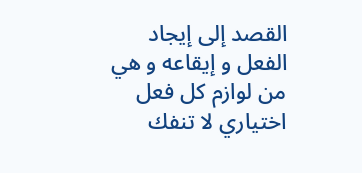القصد إلى إيجاد الفعل و إيقاعه و هي من لوازم كل فعل اختياري لا تنفك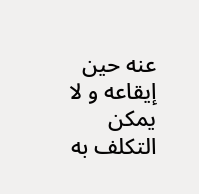عنه حين إيقاعه و لا يمكن التكلف به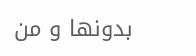بدونها و من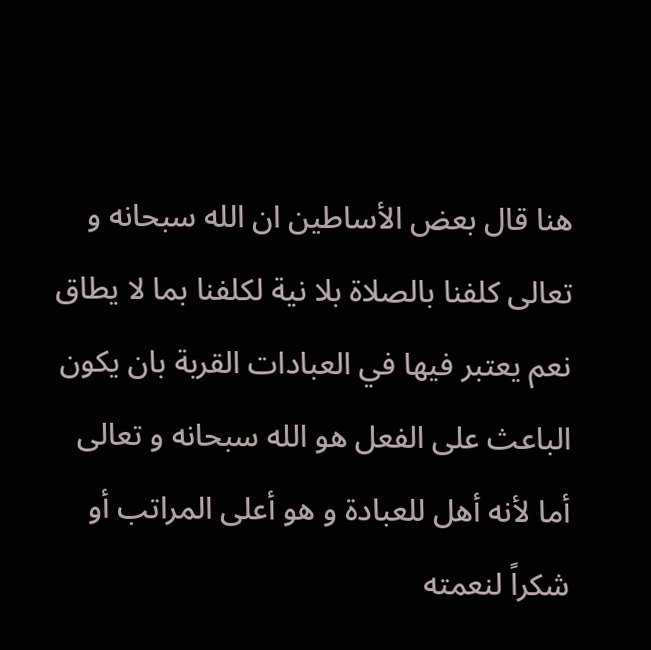هنا قال بعض الأساطين ان الله سبحانه و تعالى كلفنا بالصلاة بلا نية لكلفنا بما لا يطاق نعم يعتبر فيها في العبادات القربة بان يكون الباعث على الفعل هو الله سبحانه و تعالى أما لأنه أهل للعبادة و هو أعلى المراتب أو شكراً لنعمته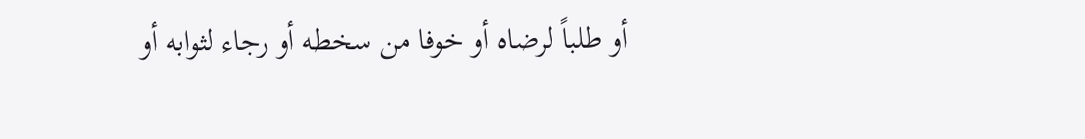أو طلباً لرضاه أو خوفا من سخطه أو رجاء لثوابه أو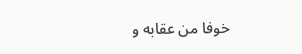خوفا من عقابه و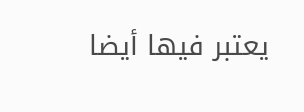يعتبر فيها أيضا